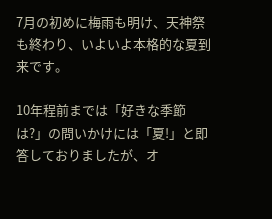7月の初めに梅雨も明け、天神祭も終わり、いよいよ本格的な夏到来です。

10年程前までは「好きな季節は?」の問いかけには「夏!」と即答しておりましたが、オ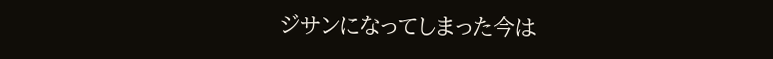ジサンになってしまった今は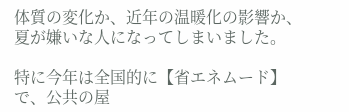体質の変化か、近年の温暖化の影響か、夏が嫌いな人になってしまいました。

特に今年は全国的に【省エネムード】で、公共の屋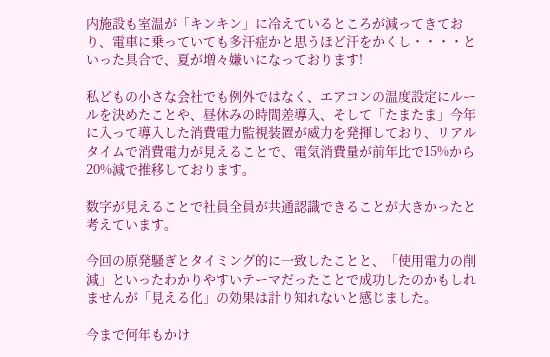内施設も室温が「キンキン」に冷えているところが減ってきており、電車に乗っていても多汗症かと思うほど汗をかくし・・・・といった具合で、夏が増々嫌いになっております!

私どもの小さな会社でも例外ではなく、エアコンの温度設定にルールを決めたことや、昼休みの時間差導入、そして「たまたま」今年に入って導入した消費電力監視装置が威力を発揮しており、リアルタイムで消費電力が見えることで、電気消費量が前年比で15%から20%減で推移しております。

数字が見えることで社員全員が共通認識できることが大きかったと考えています。

今回の原発騒ぎとタイミング的に一致したことと、「使用電力の削減」といったわかりやすいテーマだったことで成功したのかもしれませんが「見える化」の効果は計り知れないと感じました。

今まで何年もかけ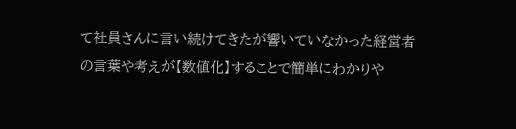て社員さんに言い続けてきたが響いていなかった経営者の言葉や考えが【数値化】することで簡単にわかりや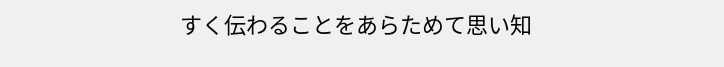すく伝わることをあらためて思い知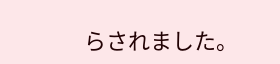らされました。